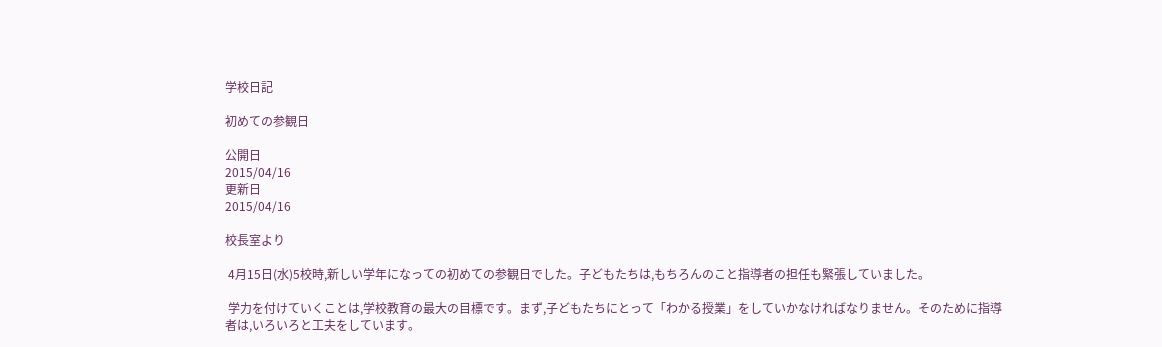学校日記

初めての参観日

公開日
2015/04/16
更新日
2015/04/16

校長室より

 4月15日(水)5校時,新しい学年になっての初めての参観日でした。子どもたちは,もちろんのこと指導者の担任も緊張していました。

 学力を付けていくことは,学校教育の最大の目標です。まず,子どもたちにとって「わかる授業」をしていかなければなりません。そのために指導者は,いろいろと工夫をしています。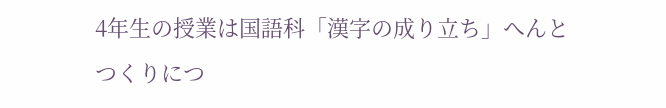4年生の授業は国語科「漢字の成り立ち」へんとつくりにつ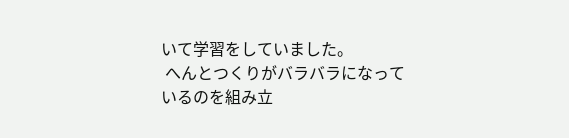いて学習をしていました。
 へんとつくりがバラバラになっているのを組み立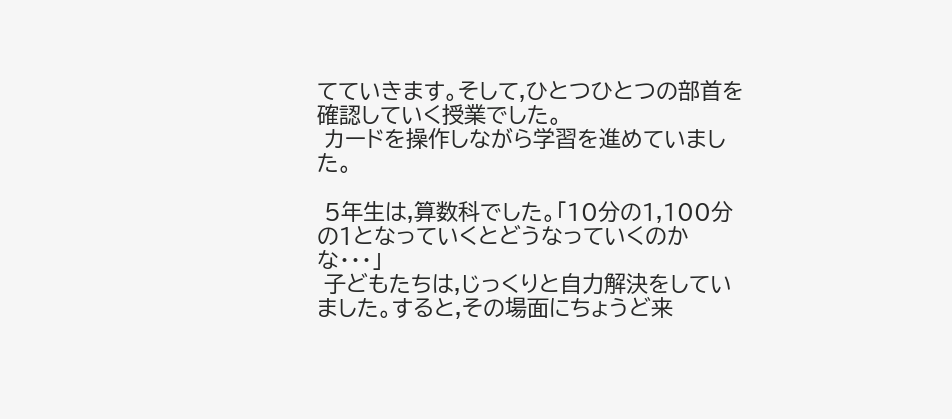てていきます。そして,ひとつひとつの部首を確認していく授業でした。
 カードを操作しながら学習を進めていました。

 5年生は,算数科でした。「10分の1,100分の1となっていくとどうなっていくのかな・・・」
 子どもたちは,じっくりと自力解決をしていました。すると,その場面にちょうど来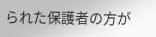られた保護者の方が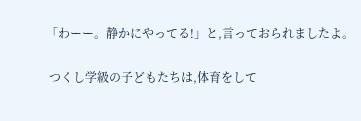「わーー。静かにやってる!」と,言っておられましたよ。

 つくし学級の子どもたちは,体育をして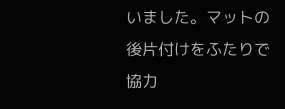いました。マットの後片付けをふたりで協力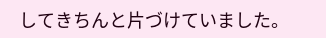してきちんと片づけていました。